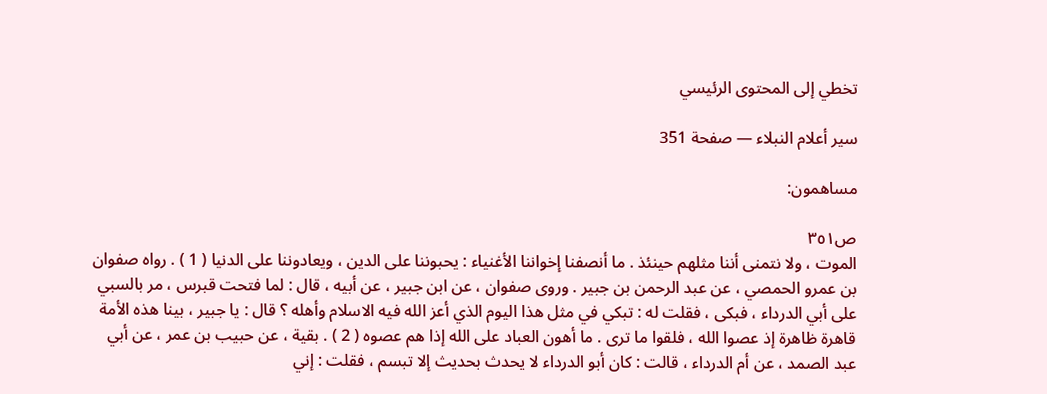تخطي إلى المحتوى الرئيسي

سير أعلام النبلاء — صفحة 351

مساهمون:

ص٣٥١
الموت ، ولا نتمنى أننا مثلهم حينئذ . ما أنصفنا إخواننا الأغنياء : يحبوننا على الدين ، ويعادوننا على الدنيا ( 1 ) . رواه صفوان بن عمرو الحمصي ، عن عبد الرحمن بن جبير . وروى صفوان ، عن ابن جبير ، عن أبيه ، قال : لما فتحت قبرس ، مر بالسبي على أبي الدرداء ، فبكى ، فقلت له : تبكي في مثل هذا اليوم الذي أعز الله فيه الاسلام وأهله ؟ قال : يا جبير ، بينا هذه الأمة قاهرة ظاهرة إذ عصوا الله ، فلقوا ما ترى . ما أهون العباد على الله إذا هم عصوه ( 2 ) . بقية ، عن حبيب بن عمر ، عن أبي عبد الصمد ، عن أم الدرداء ، قالت : كان أبو الدرداء لا يحدث بحديث إلا تبسم ، فقلت : إني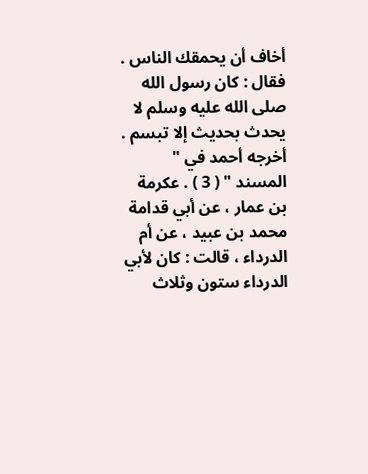أخاف أن يحمقك الناس . فقال : كان رسول الله صلى الله عليه وسلم لا يحدث بحديث إلا تبسم . أخرجه أحمد في " المسند " ( 3 ) . عكرمة بن عمار ، عن أبي قدامة محمد بن عبيد ، عن أم الدرداء ، قالت : كان لأبي الدرداء ستون وثلاث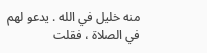منه خليل في الله . يدعو لهم في الصلاة ، فقلت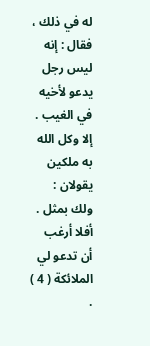له في ذلك ، فقال : إنه ليس رجل يدعو لأخيه في الغيب . إلا وكل الله به ملكين يقولان : ولك بمثل . أفلا أرغب أن تدعو لي الملائكة ( 4 ) .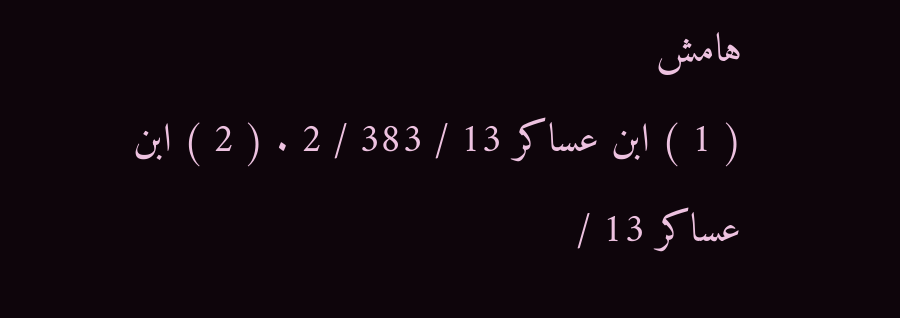هامش
( 1 ) ابن عساكر 13 / 383 / 2 . ( 2 ) ابن عساكر 13 /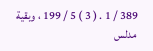389 / 1 . ( 3 ) 5 / 199 ، وبقية مدلس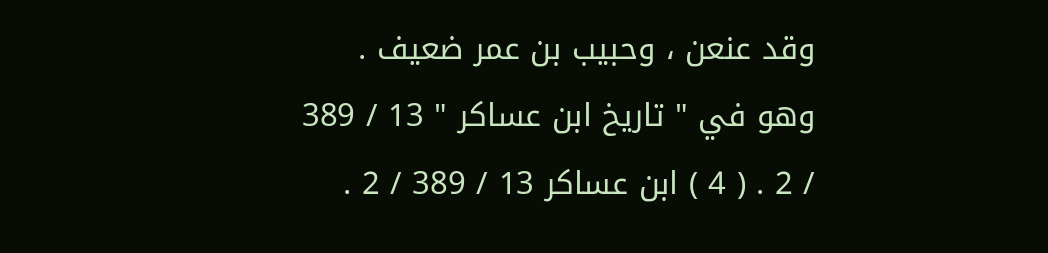وقد عنعن ، وحبيب بن عمر ضعيف . وهو في " تاريخ ابن عساكر " 13 / 389 / 2 . ( 4 ) ابن عساكر 13 / 389 / 2 .